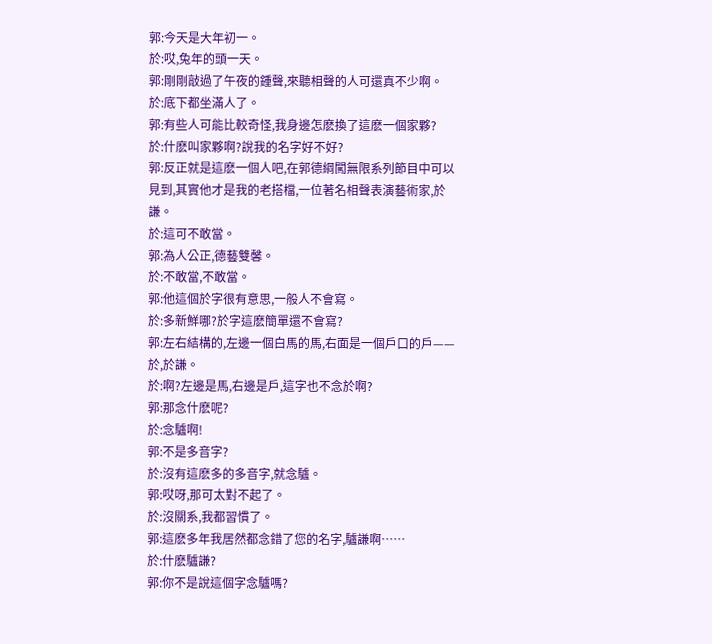郭:今天是大年初一。
於:哎,兔年的頭一天。
郭:剛剛敲過了午夜的鍾聲,來聽相聲的人可還真不少啊。
於:底下都坐滿人了。
郭:有些人可能比較奇怪,我身邊怎麽換了這麽一個家夥?
於:什麽叫家夥啊?說我的名字好不好?
郭:反正就是這麽一個人吧,在郭德綱闖無限系列節目中可以見到,其實他才是我的老搭檔,一位著名相聲表演藝術家,於謙。
於:這可不敢當。
郭:為人公正,德藝雙馨。
於:不敢當,不敢當。
郭:他這個於字很有意思,一般人不會寫。
於:多新鮮哪?於字這麽簡單還不會寫?
郭:左右結構的,左邊一個白馬的馬,右面是一個戶口的戶——於,於謙。
於:啊?左邊是馬,右邊是戶,這字也不念於啊?
郭:那念什麽呢?
於:念驢啊!
郭:不是多音字?
於:沒有這麽多的多音字,就念驢。
郭:哎呀,那可太對不起了。
於:沒關系,我都習慣了。
郭:這麽多年我居然都念錯了您的名字,驢謙啊……
於:什麽驢謙?
郭:你不是說這個字念驢嗎?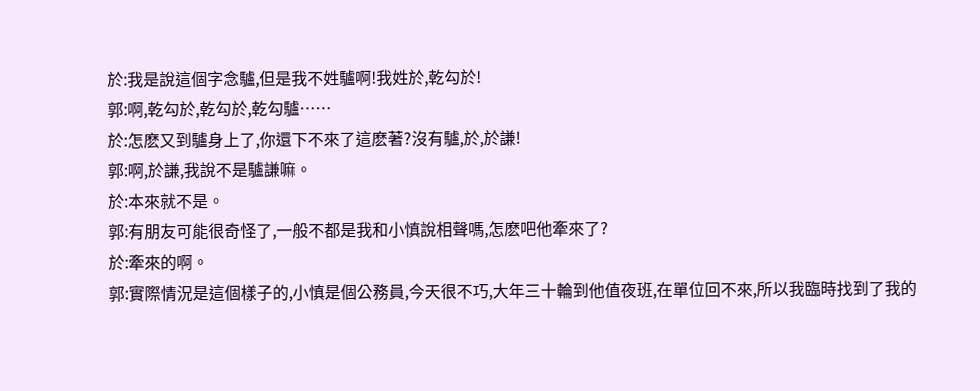於:我是說這個字念驢,但是我不姓驢啊!我姓於,乾勾於!
郭:啊,乾勾於,乾勾於,乾勾驢……
於:怎麽又到驢身上了,你還下不來了這麽著?沒有驢,於,於謙!
郭:啊,於謙,我說不是驢謙嘛。
於:本來就不是。
郭:有朋友可能很奇怪了,一般不都是我和小慎說相聲嗎,怎麽吧他牽來了?
於:牽來的啊。
郭:實際情況是這個樣子的,小慎是個公務員,今天很不巧,大年三十輪到他值夜班,在單位回不來,所以我臨時找到了我的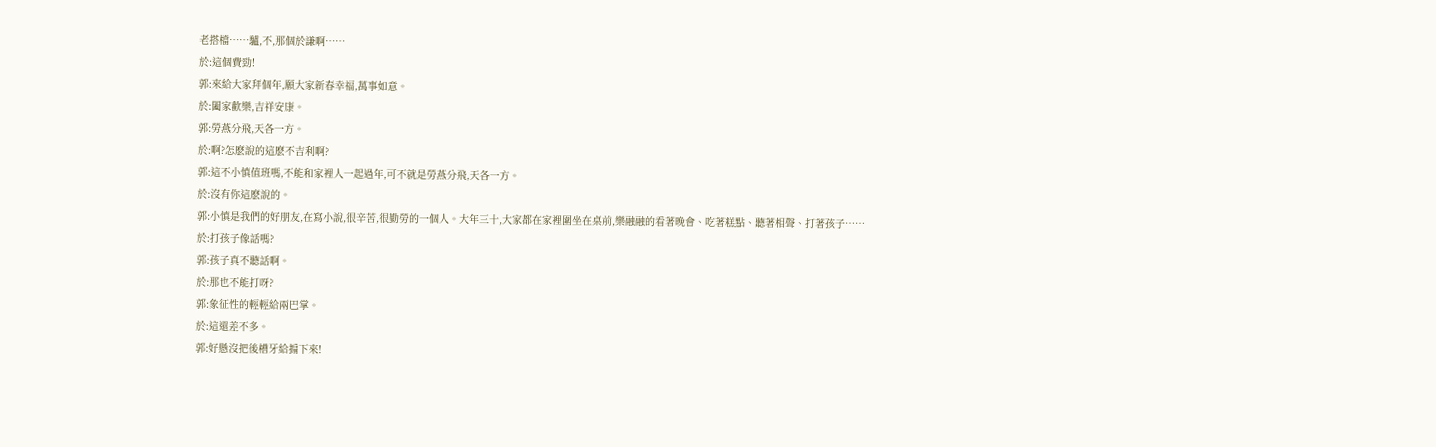老搭檔……驢,不,那個於謙啊……
於:這個費勁!
郭:來給大家拜個年,願大家新春幸福,萬事如意。
於:闔家歡樂,吉祥安康。
郭:勞燕分飛,天各一方。
於:啊?怎麽說的這麽不吉利啊?
郭:這不小慎值班嗎,不能和家裡人一起過年,可不就是勞燕分飛,天各一方。
於:沒有你這麽說的。
郭:小慎是我們的好朋友,在寫小說,很辛苦,很勤勞的一個人。大年三十,大家都在家裡圍坐在桌前,樂融融的看著晚會、吃著糕點、聽著相聲、打著孩子……
於:打孩子像話嗎?
郭:孩子真不聽話啊。
於:那也不能打呀?
郭:象征性的輕輕給兩巴掌。
於:這還差不多。
郭:好懸沒把後槽牙給搧下來!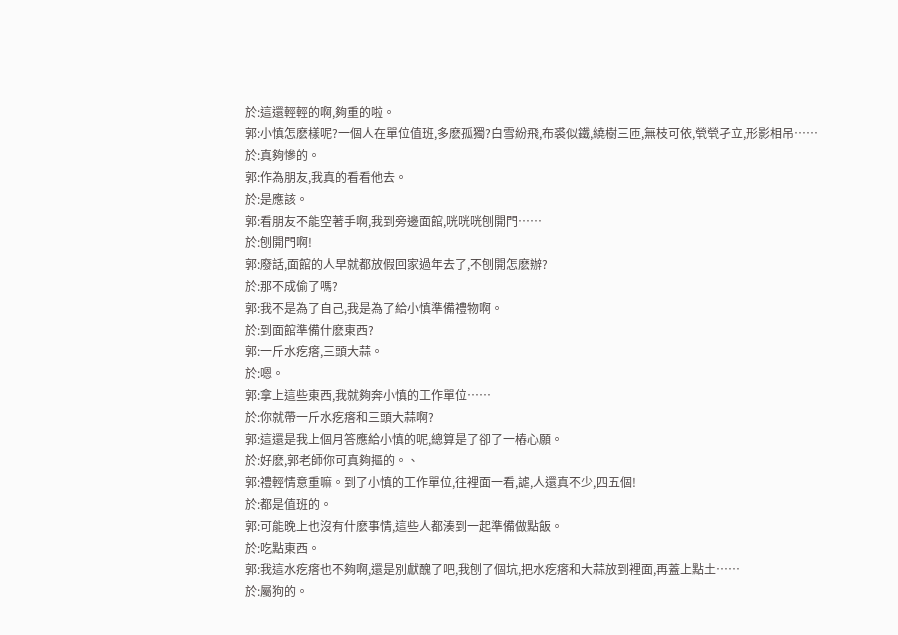於:這還輕輕的啊,夠重的啦。
郭:小慎怎麽樣呢?一個人在單位值班,多麽孤獨?白雪紛飛,布裘似鐵,繞樹三匝,無枝可依,煢煢孑立,形影相吊……
於:真夠慘的。
郭:作為朋友,我真的看看他去。
於:是應該。
郭:看朋友不能空著手啊,我到旁邊面館,咣咣咣刨開門……
於:刨開門啊!
郭:廢話,面館的人早就都放假回家過年去了,不刨開怎麽辦?
於:那不成偷了嗎?
郭:我不是為了自己,我是為了給小慎準備禮物啊。
於:到面館準備什麽東西?
郭:一斤水疙瘩,三頭大蒜。
於:嗯。
郭:拿上這些東西,我就夠奔小慎的工作單位……
於:你就帶一斤水疙瘩和三頭大蒜啊?
郭:這還是我上個月答應給小慎的呢,總算是了卻了一樁心願。
於:好麽,郭老師你可真夠摳的。、
郭:禮輕情意重嘛。到了小慎的工作單位,往裡面一看,謔,人還真不少,四五個!
於:都是值班的。
郭:可能晚上也沒有什麽事情,這些人都湊到一起準備做點飯。
於:吃點東西。
郭:我這水疙瘩也不夠啊,還是別獻醜了吧,我刨了個坑,把水疙瘩和大蒜放到裡面,再蓋上點土……
於:屬狗的。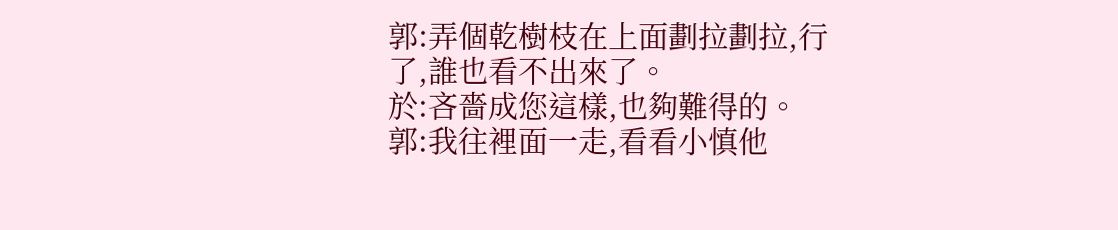郭:弄個乾樹枝在上面劃拉劃拉,行了,誰也看不出來了。
於:吝嗇成您這樣,也夠難得的。
郭:我往裡面一走,看看小慎他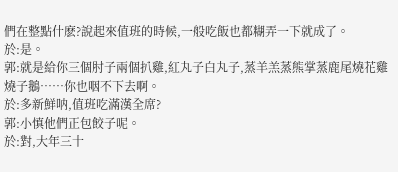們在整點什麽?說起來值班的時候,一般吃飯也都糊弄一下就成了。
於:是。
郭:就是給你三個肘子兩個扒雞,紅丸子白丸子,蒸羊羔蒸熊掌蒸鹿尾燒花雞燒子鵝……你也咽不下去啊。
於:多新鮮呐,值班吃滿漢全席?
郭:小慎他們正包餃子呢。
於:對,大年三十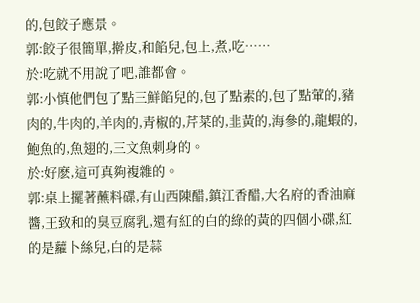的,包餃子應景。
郭:餃子很簡單,擀皮,和餡兒,包上,煮,吃……
於:吃就不用說了吧,誰都會。
郭:小慎他們包了點三鮮餡兒的,包了點素的,包了點葷的,豬肉的,牛肉的,羊肉的,青椒的,芹菜的,韭黃的,海參的,龍蝦的,鮑魚的,魚翅的,三文魚刺身的。
於:好麽,這可真夠複雜的。
郭:桌上擺著蘸料碟,有山西陳醋,鎮江香醋,大名府的香油麻醬,王致和的臭豆腐乳,還有紅的白的綠的黃的四個小碟,紅的是蘿卜絲兒,白的是蒜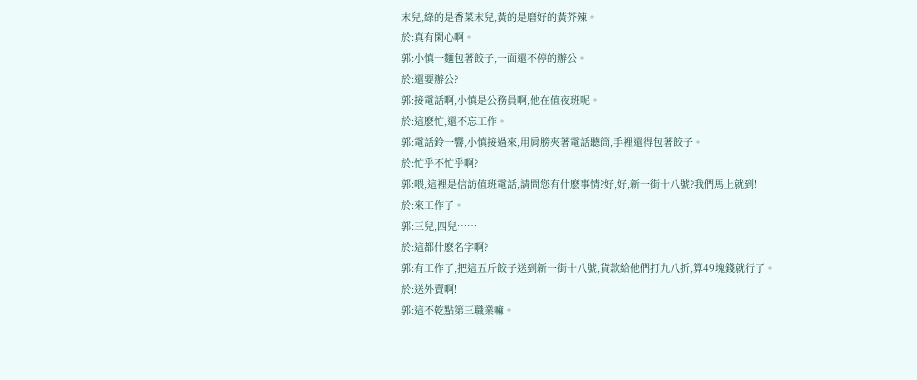末兒,綠的是香菜末兒,黃的是磨好的黃芥辣。
於:真有閑心啊。
郭:小慎一麵包著餃子,一面還不停的辦公。
於:還要辦公?
郭:接電話啊,小慎是公務員啊,他在值夜班呢。
於:這麽忙,還不忘工作。
郭:電話鈴一響,小慎接過來,用肩膀夾著電話聽筒,手裡還得包著餃子。
於:忙乎不忙乎啊?
郭:喂,這裡是信訪值班電話,請問您有什麽事情?好,好,新一街十八號?我們馬上就到!
於:來工作了。
郭:三兒,四兒……
於:這都什麽名字啊?
郭:有工作了,把這五斤餃子送到新一街十八號,貨款給他們打九八折,算49塊錢就行了。
於:送外賣啊!
郭:這不乾點第三職業嘛。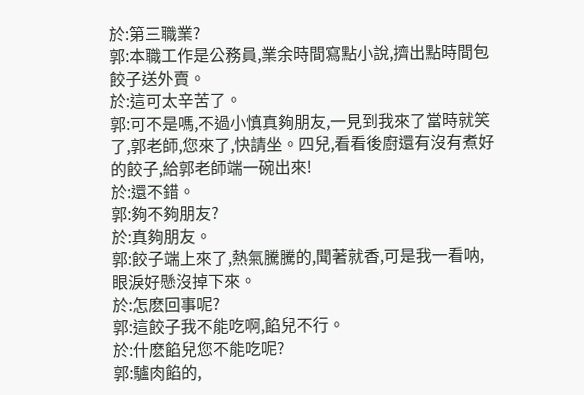於:第三職業?
郭:本職工作是公務員,業余時間寫點小說,擠出點時間包餃子送外賣。
於:這可太辛苦了。
郭:可不是嗎,不過小慎真夠朋友,一見到我來了當時就笑了,郭老師,您來了,快請坐。四兒,看看後廚還有沒有煮好的餃子,給郭老師端一碗出來!
於:還不錯。
郭:夠不夠朋友?
於:真夠朋友。
郭:餃子端上來了,熱氣騰騰的,聞著就香,可是我一看呐,眼淚好懸沒掉下來。
於:怎麽回事呢?
郭:這餃子我不能吃啊,餡兒不行。
於:什麽餡兒您不能吃呢?
郭:驢肉餡的,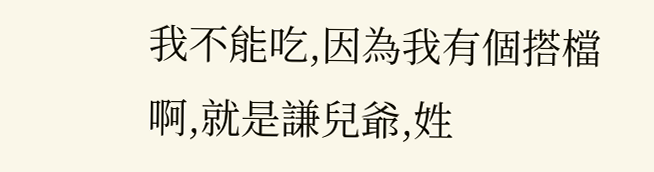我不能吃,因為我有個搭檔啊,就是謙兒爺,姓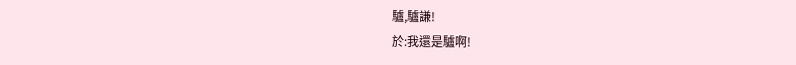驢,驢謙!
於:我還是驢啊!